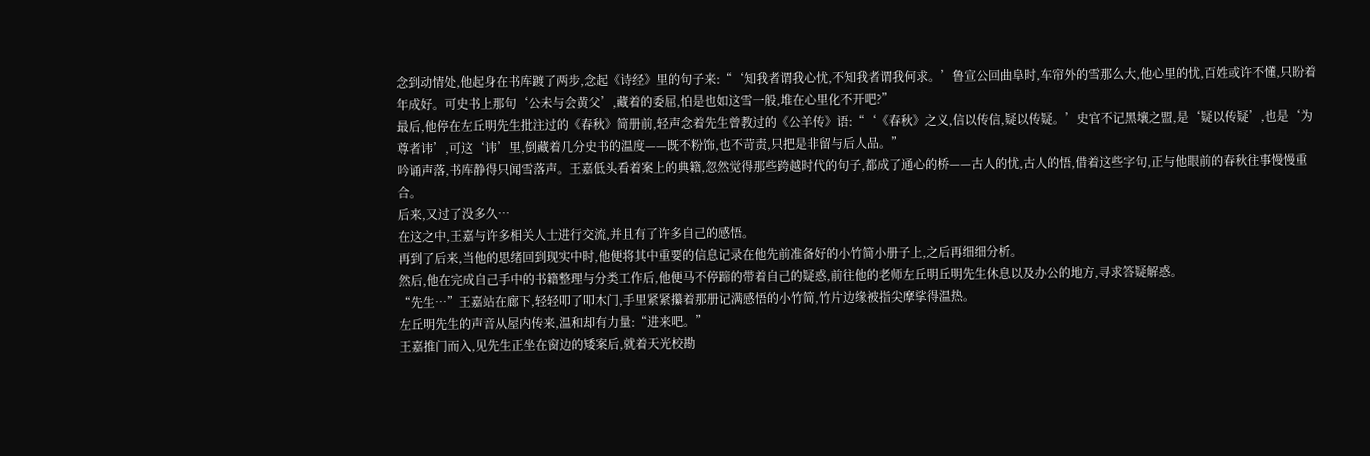念到动情处,他起身在书库踱了两步,念起《诗经》里的句子来:“‘知我者谓我心忧,不知我者谓我何求。’鲁宣公回曲阜时,车帘外的雪那么大,他心里的忧,百姓或许不懂,只盼着年成好。可史书上那句‘公未与会黄父’,藏着的委屈,怕是也如这雪一般,堆在心里化不开吧?”
最后,他停在左丘明先生批注过的《春秋》简册前,轻声念着先生曾教过的《公羊传》语:“‘《春秋》之义,信以传信,疑以传疑。’史官不记黑壤之盟,是‘疑以传疑’,也是‘为尊者讳’,可这‘讳’里,倒藏着几分史书的温度——既不粉饰,也不苛责,只把是非留与后人品。”
吟诵声落,书库静得只闻雪落声。王嘉低头看着案上的典籍,忽然觉得那些跨越时代的句子,都成了通心的桥——古人的忧,古人的悟,借着这些字句,正与他眼前的春秋往事慢慢重合。
后来,又过了没多久…
在这之中,王嘉与许多相关人士进行交流,并且有了许多自己的感悟。
再到了后来,当他的思绪回到现实中时,他便将其中重要的信息记录在他先前准备好的小竹简小册子上,之后再细细分析。
然后,他在完成自己手中的书籍整理与分类工作后,他便马不停蹄的带着自己的疑惑,前往他的老师左丘明丘明先生休息以及办公的地方,寻求答疑解惑。
“先生…”王嘉站在廊下,轻轻叩了叩木门,手里紧紧攥着那册记满感悟的小竹简,竹片边缘被指尖摩挲得温热。
左丘明先生的声音从屋内传来,温和却有力量:“进来吧。”
王嘉推门而入,见先生正坐在窗边的矮案后,就着天光校勘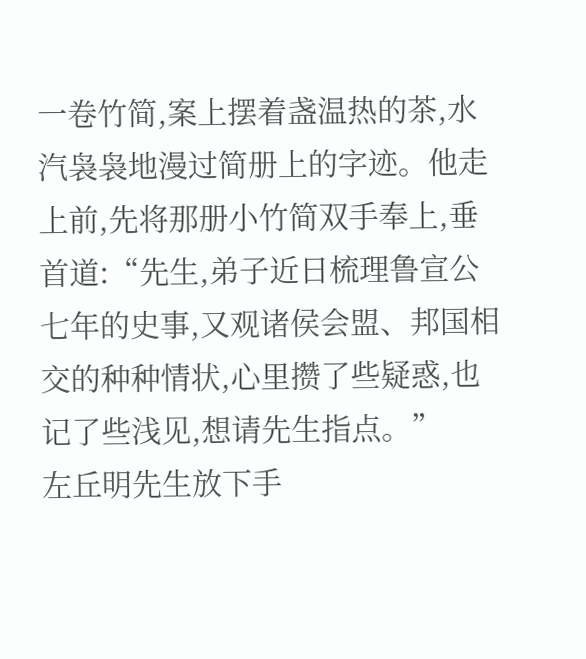一卷竹简,案上摆着盏温热的茶,水汽袅袅地漫过简册上的字迹。他走上前,先将那册小竹简双手奉上,垂首道:“先生,弟子近日梳理鲁宣公七年的史事,又观诸侯会盟、邦国相交的种种情状,心里攒了些疑惑,也记了些浅见,想请先生指点。”
左丘明先生放下手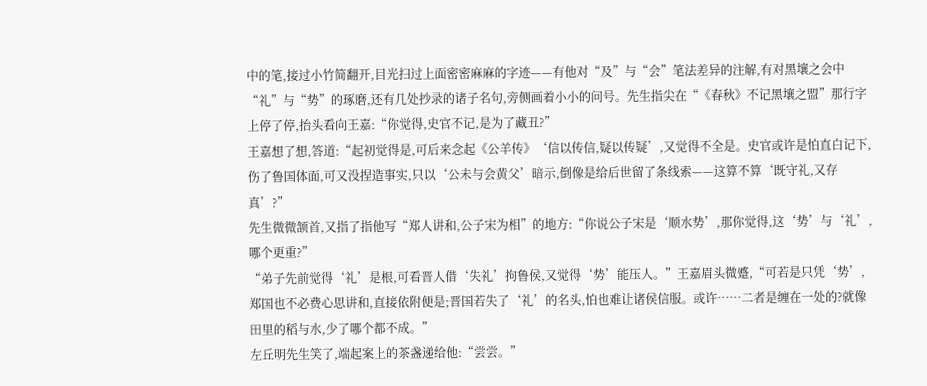中的笔,接过小竹简翻开,目光扫过上面密密麻麻的字迹——有他对“及”与“会”笔法差异的注解,有对黑壤之会中“礼”与“势”的琢磨,还有几处抄录的诸子名句,旁侧画着小小的问号。先生指尖在“《春秋》不记黑壤之盟”那行字上停了停,抬头看向王嘉:“你觉得,史官不记,是为了藏丑?”
王嘉想了想,答道:“起初觉得是,可后来念起《公羊传》‘信以传信,疑以传疑’,又觉得不全是。史官或许是怕直白记下,伤了鲁国体面,可又没捏造事实,只以‘公未与会黄父’暗示,倒像是给后世留了条线索——这算不算‘既守礼,又存真’?”
先生微微颔首,又指了指他写“郑人讲和,公子宋为相”的地方:“你说公子宋是‘顺水势’,那你觉得,这‘势’与‘礼’,哪个更重?”
“弟子先前觉得‘礼’是根,可看晋人借‘失礼’拘鲁侯,又觉得‘势’能压人。”王嘉眉头微蹙,“可若是只凭‘势’,郑国也不必费心思讲和,直接依附便是;晋国若失了‘礼’的名头,怕也难让诸侯信服。或许……二者是缠在一处的?就像田里的稻与水,少了哪个都不成。”
左丘明先生笑了,端起案上的茶盏递给他:“尝尝。”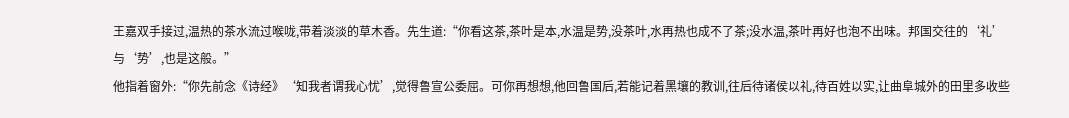王嘉双手接过,温热的茶水流过喉咙,带着淡淡的草木香。先生道:“你看这茶,茶叶是本,水温是势,没茶叶,水再热也成不了茶;没水温,茶叶再好也泡不出味。邦国交往的‘礼’与‘势’,也是这般。”
他指着窗外:“你先前念《诗经》‘知我者谓我心忧’,觉得鲁宣公委屈。可你再想想,他回鲁国后,若能记着黑壤的教训,往后待诸侯以礼,待百姓以实,让曲阜城外的田里多收些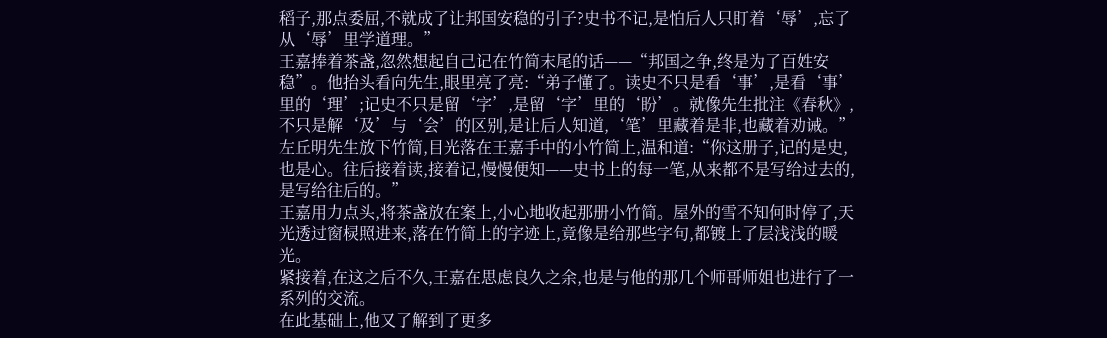稻子,那点委屈,不就成了让邦国安稳的引子?史书不记,是怕后人只盯着‘辱’,忘了从‘辱’里学道理。”
王嘉捧着茶盏,忽然想起自己记在竹简末尾的话——“邦国之争,终是为了百姓安稳”。他抬头看向先生,眼里亮了亮:“弟子懂了。读史不只是看‘事’,是看‘事’里的‘理’;记史不只是留‘字’,是留‘字’里的‘盼’。就像先生批注《春秋》,不只是解‘及’与‘会’的区别,是让后人知道,‘笔’里藏着是非,也藏着劝诫。”
左丘明先生放下竹简,目光落在王嘉手中的小竹简上,温和道:“你这册子,记的是史,也是心。往后接着读,接着记,慢慢便知——史书上的每一笔,从来都不是写给过去的,是写给往后的。”
王嘉用力点头,将茶盏放在案上,小心地收起那册小竹简。屋外的雪不知何时停了,天光透过窗棂照进来,落在竹简上的字迹上,竟像是给那些字句,都镀上了层浅浅的暖光。
紧接着,在这之后不久,王嘉在思虑良久之余,也是与他的那几个师哥师姐也进行了一系列的交流。
在此基础上,他又了解到了更多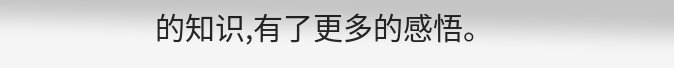的知识,有了更多的感悟。